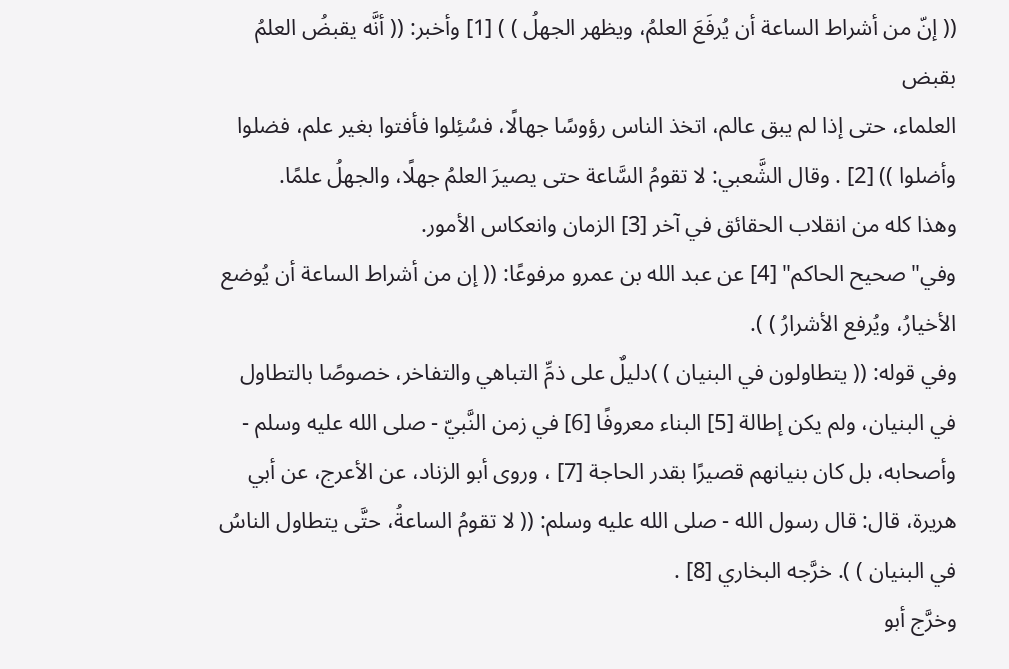(( إنّ من أشراط الساعة أن يُرفَعَ العلمُ، ويظهر الجهلُ ) ) [1] وأخبر: (( أنَّه يقبضُ العلمُ بقبض
العلماء، حتى إذا لم يبق عالم، اتخذ الناس رؤوسًا جهالًا، فسُئِلوا فأفتوا بغير علم، فضلوا وأضلوا )) [2] . وقال الشَّعبي: لا تقومُ السَّاعة حتى يصيرَ العلمُ جهلًا، والجهلُ علمًا.
وهذا كله من انقلاب الحقائق في آخر [3] الزمان وانعكاس الأمور.
وفي"صحيح الحاكم" [4] عن عبد الله بن عمرو مرفوعًا: (( إن من أشراط الساعة أن يُوضع الأخيارُ، ويُرفع الأشرارُ ) ).
وفي قوله: (( يتطاولون في البنيان ) )دليلٌ على ذمِّ التباهي والتفاخر، خصوصًا بالتطاول في البنيان، ولم يكن إطالة [5] البناء معروفًا [6] في زمن النَّبيّ - صلى الله عليه وسلم - وأصحابه، بل كان بنيانهم قصيرًا بقدر الحاجة [7] ، وروى أبو الزناد، عن الأعرج، عن أبي هريرة، قال: قال رسول الله - صلى الله عليه وسلم: (( لا تقومُ الساعةُ، حتَّى يتطاول الناسُ في البنيان ) ). خرَّجه البخاري [8] .
وخرَّج أبو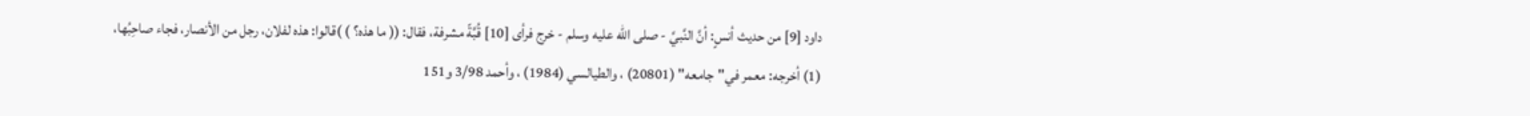داود [9] من حديث أنسٍ: أنَّ النَّبيَّ - صلى الله عليه وسلم - خرج فرأى [10] قُبَّةً مشرفة، فقال: (( ما هذه؟ ) )قالوا: هذه لفلان، رجل من الأنصار، فجاء صاحِبُها،
(1) أخرجه: معمر في"جامعه" (20801) ، والطيالسي (1984) ، وأحمد 3/98 و151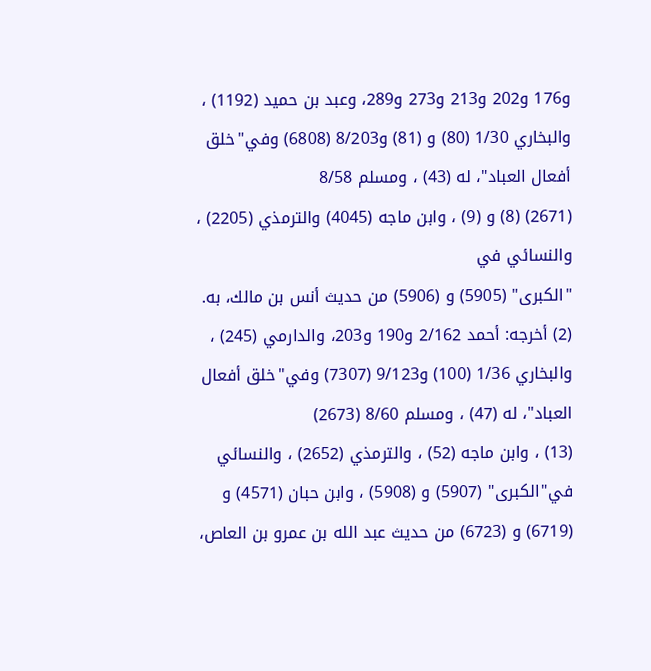و176 و202 و213 و273 و289، وعبد بن حميد (1192) ، والبخاري 1/30 (80) و (81) و8/203 (6808) وفي"خلق أفعال العباد"، له (43) ، ومسلم 8/58
(2671) (8) و (9) ، وابن ماجه (4045) والترمذي (2205) ، والنسائي في
"الكبرى" (5905) و (5906) من حديث أنس بن مالك، به.
(2) أخرجه: أحمد 2/162 و190 و203، والدارمي (245) ، والبخاري 1/36 (100) و9/123 (7307) وفي"خلق أفعال العباد"، له (47) ، ومسلم 8/60 (2673)
(13) ، وابن ماجه (52) ، والترمذي (2652) ، والنسائي في"الكبرى" (5907) و (5908) ، وابن حبان (4571) و (6719) و (6723) من حديث عبد الله بن عمرو بن العاص،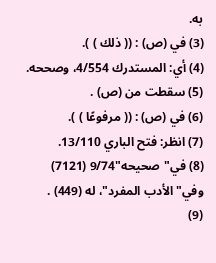به.
(3) في (ص) : (( ذلك ) ).
(4) أي: المستدرك 4/554، وصححه.
(5) سقطت من (ص) .
(6) في (ص) : (( مرفوعًا ) ).
(7) انظر: فتح الباري 13/110.
(8) في"صحيحه"9/74 (7121) وفي"الأدب المفرد"، له (449) .
(9)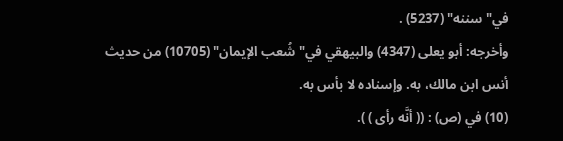في"سننه" (5237) .
وأخرجه: أبو يعلى (4347) والبيهقي في"شُعب الإيمان" (10705) من حديث أنس ابن مالك، به. وإسناده لا بأس به.
(10) في (ص) : (( أنَّه رأى ) ).